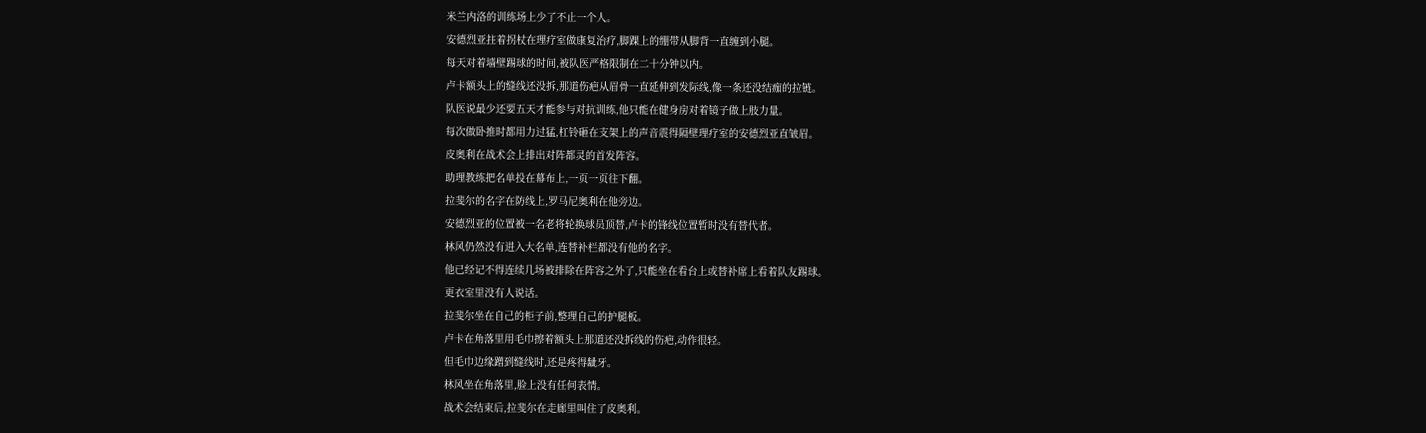米兰内洛的训练场上少了不止一个人。
安德烈亚拄着拐杖在理疗室做康复治疗,脚踝上的绷带从脚背一直缠到小腿。
每天对着墙壁踢球的时间,被队医严格限制在二十分钟以内。
卢卡额头上的缝线还没拆,那道伤疤从眉骨一直延伸到发际线,像一条还没结痂的拉链。
队医说最少还要五天才能参与对抗训练,他只能在健身房对着镜子做上肢力量。
每次做卧推时都用力过猛,杠铃砸在支架上的声音震得隔壁理疗室的安德烈亚直皱眉。
皮奥利在战术会上排出对阵都灵的首发阵容。
助理教练把名单投在幕布上,一页一页往下翻。
拉斐尔的名字在防线上,罗马尼奥利在他旁边。
安德烈亚的位置被一名老将轮换球员顶替,卢卡的锋线位置暂时没有替代者。
林风仍然没有进入大名单,连替补栏都没有他的名字。
他已经记不得连续几场被排除在阵容之外了,只能坐在看台上或替补席上看着队友踢球。
更衣室里没有人说话。
拉斐尔坐在自己的柜子前,整理自己的护腿板。
卢卡在角落里用毛巾擦着额头上那道还没拆线的伤疤,动作很轻。
但毛巾边缘蹭到缝线时,还是疼得龇牙。
林风坐在角落里,脸上没有任何表情。
战术会结束后,拉斐尔在走廊里叫住了皮奥利。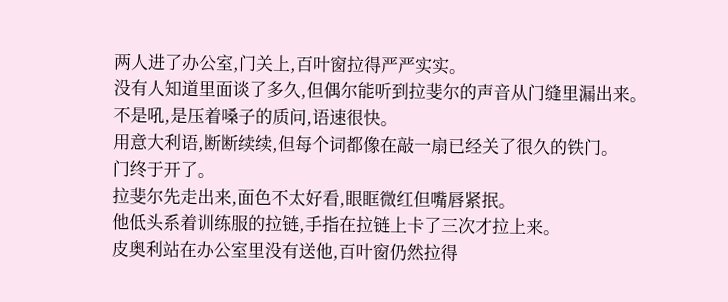两人进了办公室,门关上,百叶窗拉得严严实实。
没有人知道里面谈了多久,但偶尔能听到拉斐尔的声音从门缝里漏出来。
不是吼,是压着嗓子的质问,语速很快。
用意大利语,断断续续,但每个词都像在敲一扇已经关了很久的铁门。
门终于开了。
拉斐尔先走出来,面色不太好看,眼眶微红但嘴唇紧抿。
他低头系着训练服的拉链,手指在拉链上卡了三次才拉上来。
皮奥利站在办公室里没有送他,百叶窗仍然拉得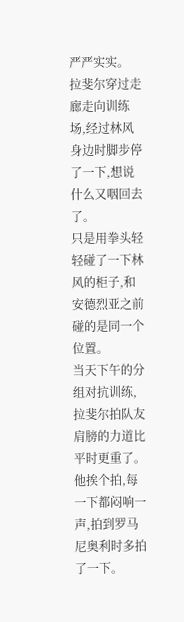严严实实。
拉斐尔穿过走廊走向训练场,经过林风身边时脚步停了一下,想说什么又咽回去了。
只是用拳头轻轻碰了一下林风的柜子,和安德烈亚之前碰的是同一个位置。
当天下午的分组对抗训练,拉斐尔拍队友肩膀的力道比平时更重了。
他挨个拍,每一下都闷响一声,拍到罗马尼奥利时多拍了一下。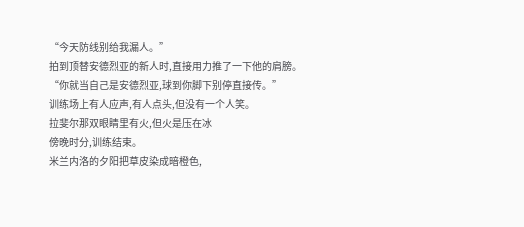“今天防线别给我漏人。”
拍到顶替安德烈亚的新人时,直接用力推了一下他的肩膀。
“你就当自己是安德烈亚,球到你脚下别停直接传。”
训练场上有人应声,有人点头,但没有一个人笑。
拉斐尔那双眼睛里有火,但火是压在冰
傍晚时分,训练结束。
米兰内洛的夕阳把草皮染成暗橙色,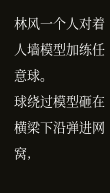林风一个人对着人墙模型加练任意球。
球绕过模型砸在横梁下沿弹进网窝,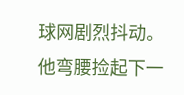球网剧烈抖动。
他弯腰捡起下一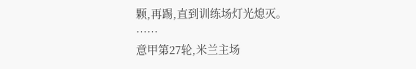颗,再踢,直到训练场灯光熄灭。
……
意甲第27轮,米兰主场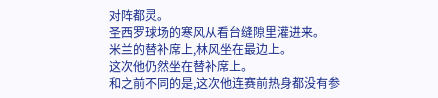对阵都灵。
圣西罗球场的寒风从看台缝隙里灌进来。
米兰的替补席上,林风坐在最边上。
这次他仍然坐在替补席上。
和之前不同的是,这次他连赛前热身都没有参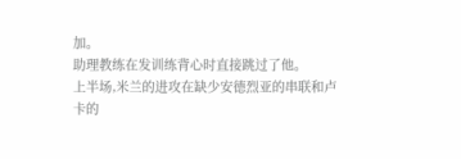加。
助理教练在发训练背心时直接跳过了他。
上半场,米兰的进攻在缺少安德烈亚的串联和卢卡的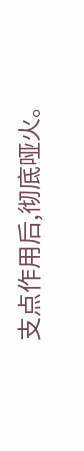支点作用后,彻底哑火。